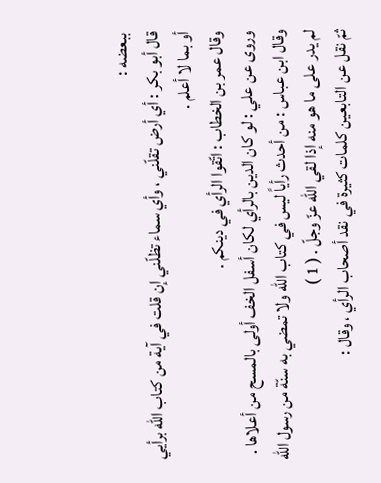ببعضه :
قال أبو بكر : أي أرض تقلّني ، وأي سماء تظلّني إن قلت في آية من كتاب اللّه برأيي أو بما لا أعلم .
وقال عمر بن الخطاب : اتّقوا الرأي في دينكم .
وروى عن علي : لو كان الدين بالرأي لكان أسفل الخف أولى بالمسح من أعلاها .
وقال ابن عباس : من أحدث رأياً ليس في كتاب اللّه ولا تمضي به سنّة من رسول اللّه لم يدر على ما هو منه إذا لقي اللّه عزّ وجلّ . ( 1 )
ثمّ نقل عن التابعين كلمات كثيرة في نقد أصحاب الرأي ، وقال :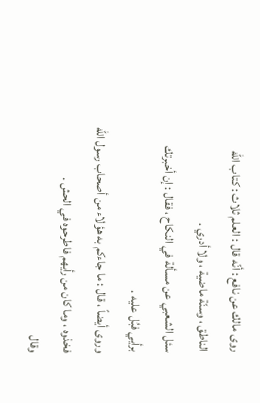روى مالك عن نافع : أنّه قال : العلم ثلاث : كتاب اللّه الناطق ، وسنّة ماضية ، ولا أدري .
سئل الشعبي عن مسألة في النكاح ، فقال : إن أخبرتك برأيي فبُل عليه .
وروى أيضاً ، قال : ما جاءكم به هؤلاء من أصحاب رسول اللّه فخذوه ، وما كان من رأيهم فاطرحوه في الحش .
وقال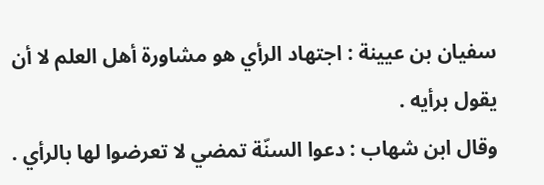سفيان بن عيينة : اجتهاد الرأي هو مشاورة أهل العلم لا أن يقول برأيه .
وقال ابن شهاب : دعوا السنّة تمضي لا تعرضوا لها بالرأي .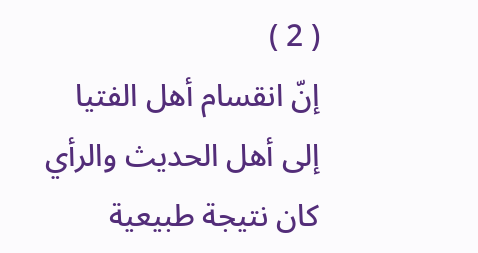( 2 )
إنّ انقسام أهل الفتيا إلى أهل الحديث والرأي كان نتيجة طبيعية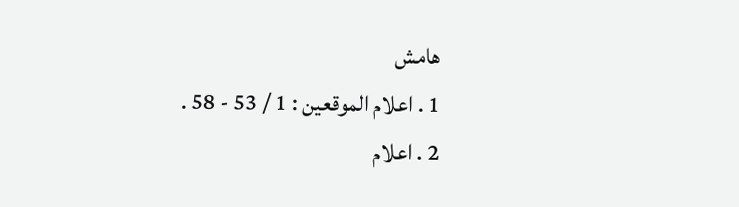هامش
1 . اعلام الموقعين : 1 / 53 - 58 .
2 . اعلام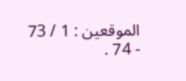الموقعين : 1 / 73 - 74 .